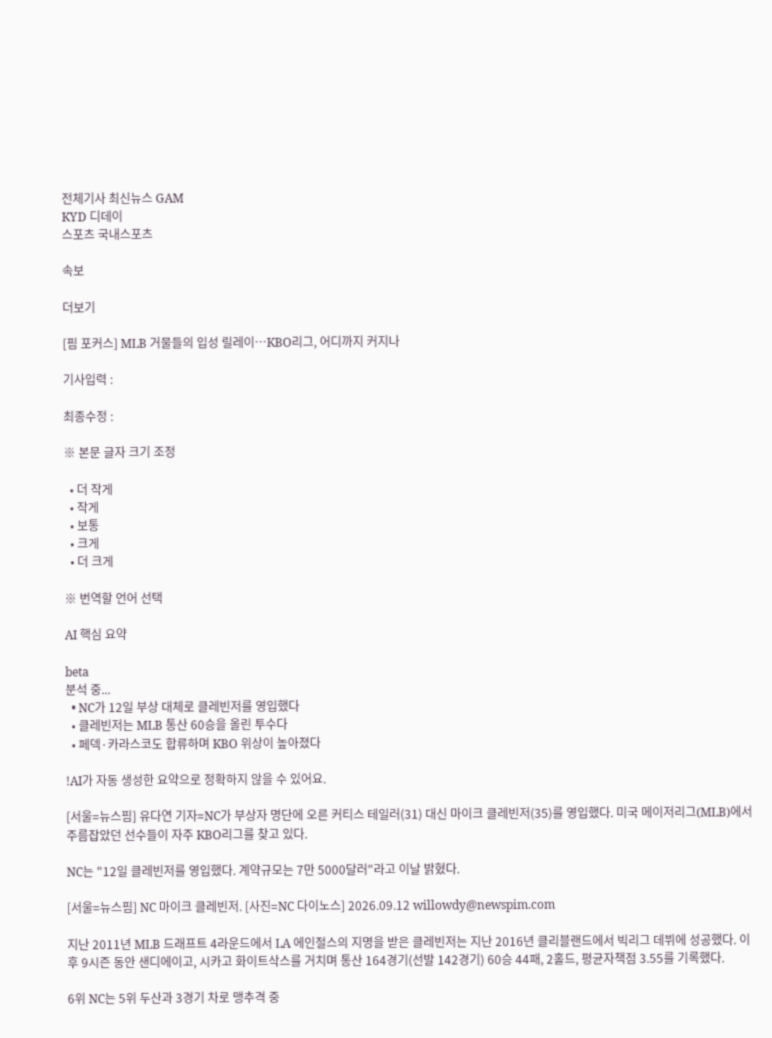전체기사 최신뉴스 GAM
KYD 디데이
스포츠 국내스포츠

속보

더보기

[핌 포커스] MLB 거물들의 입성 릴레이…KBO리그, 어디까지 커지나

기사입력 :

최종수정 :

※ 본문 글자 크기 조정

  • 더 작게
  • 작게
  • 보통
  • 크게
  • 더 크게

※ 번역할 언어 선택

AI 핵심 요약

beta
분석 중...
  • NC가 12일 부상 대체로 클레빈저를 영입했다
  • 클레빈저는 MLB 통산 60승을 올린 투수다
  • 페덱·카라스코도 합류하며 KBO 위상이 높아졌다

!AI가 자동 생성한 요약으로 정확하지 않을 수 있어요.

[서울=뉴스핌] 유다연 기자=NC가 부상자 명단에 오른 커티스 테일러(31) 대신 마이크 클레빈저(35)를 영입했다. 미국 메이저리그(MLB)에서 주름잡았던 선수들이 자주 KBO리그를 찾고 있다.

NC는 "12일 클레빈저를 영입했다. 계약규모는 7만 5000달러"라고 이날 밝혔다.

[서울=뉴스핌] NC 마이크 클레빈저. [사진=NC 다이노스] 2026.09.12 willowdy@newspim.com

지난 2011년 MLB 드래프트 4라운드에서 LA 에인절스의 지명을 받은 클레빈저는 지난 2016년 클리블랜드에서 빅리그 데뷔에 성공했다. 이후 9시즌 동안 샌디에이고, 시카고 화이트삭스를 거치며 통산 164경기(선발 142경기) 60승 44패, 2홀드, 평균자책점 3.55를 기록했다.

6위 NC는 5위 두산과 3경기 차로 맹추격 중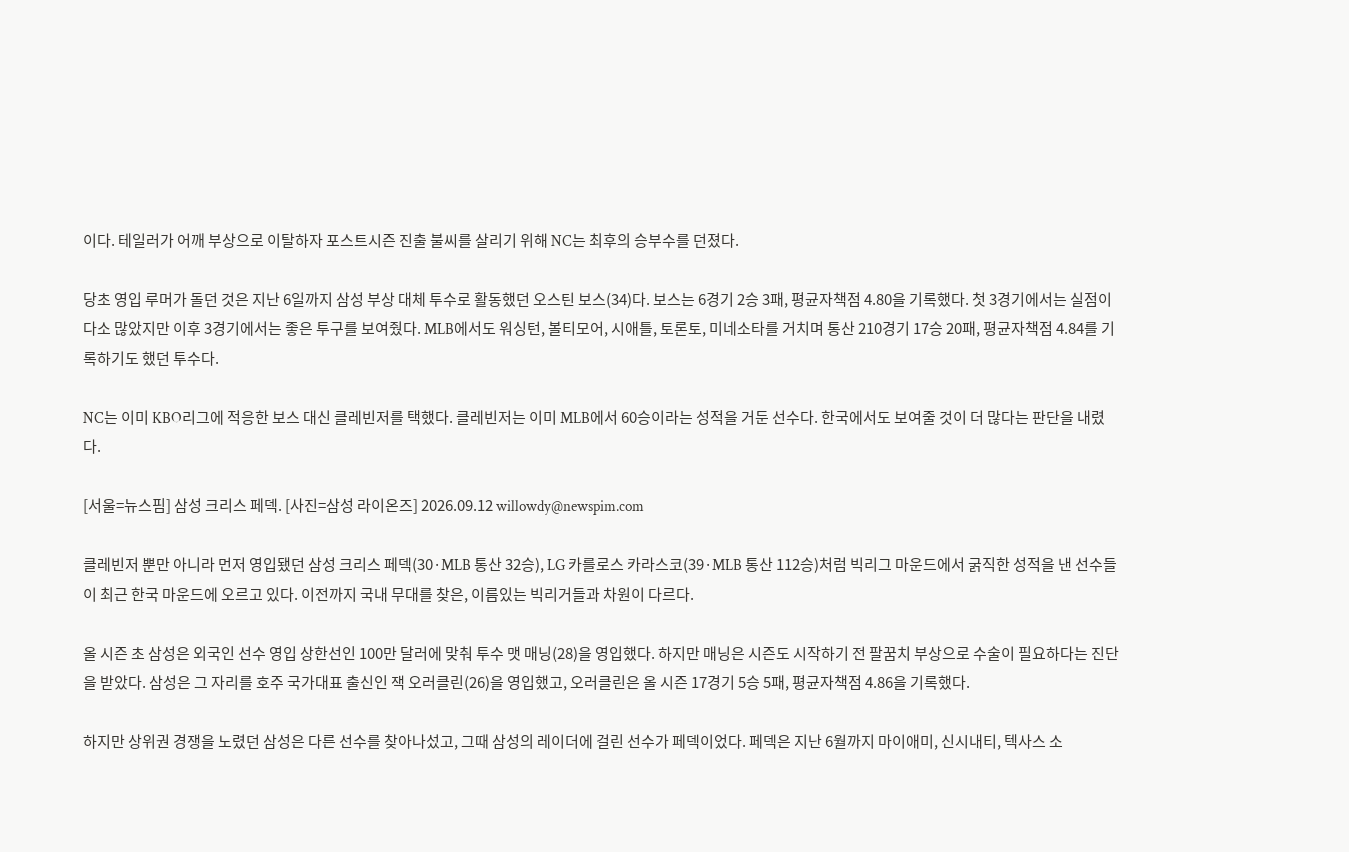이다. 테일러가 어깨 부상으로 이탈하자 포스트시즌 진출 불씨를 살리기 위해 NC는 최후의 승부수를 던졌다.

당초 영입 루머가 돌던 것은 지난 6일까지 삼성 부상 대체 투수로 활동했던 오스틴 보스(34)다. 보스는 6경기 2승 3패, 평균자책점 4.80을 기록했다. 첫 3경기에서는 실점이 다소 많았지만 이후 3경기에서는 좋은 투구를 보여줬다. MLB에서도 워싱턴, 볼티모어, 시애틀, 토론토, 미네소타를 거치며 통산 210경기 17승 20패, 평균자책점 4.84를 기록하기도 했던 투수다.

NC는 이미 KBO리그에 적응한 보스 대신 클레빈저를 택했다. 클레빈저는 이미 MLB에서 60승이라는 성적을 거둔 선수다. 한국에서도 보여줄 것이 더 많다는 판단을 내렸다.

[서울=뉴스핌] 삼성 크리스 페덱. [사진=삼성 라이온즈] 2026.09.12 willowdy@newspim.com

클레빈저 뿐만 아니라 먼저 영입됐던 삼성 크리스 페덱(30·MLB 통산 32승), LG 카를로스 카라스코(39·MLB 통산 112승)처럼 빅리그 마운드에서 굵직한 성적을 낸 선수들이 최근 한국 마운드에 오르고 있다. 이전까지 국내 무대를 찾은, 이름있는 빅리거들과 차원이 다르다.

올 시즌 초 삼성은 외국인 선수 영입 상한선인 100만 달러에 맞춰 투수 맷 매닝(28)을 영입했다. 하지만 매닝은 시즌도 시작하기 전 팔꿈치 부상으로 수술이 필요하다는 진단을 받았다. 삼성은 그 자리를 호주 국가대표 출신인 잭 오러클린(26)을 영입했고, 오러클린은 올 시즌 17경기 5승 5패, 평균자책점 4.86을 기록했다.

하지만 상위권 경쟁을 노렸던 삼성은 다른 선수를 찾아나섰고, 그때 삼성의 레이더에 걸린 선수가 페덱이었다. 페덱은 지난 6월까지 마이애미, 신시내티, 텍사스 소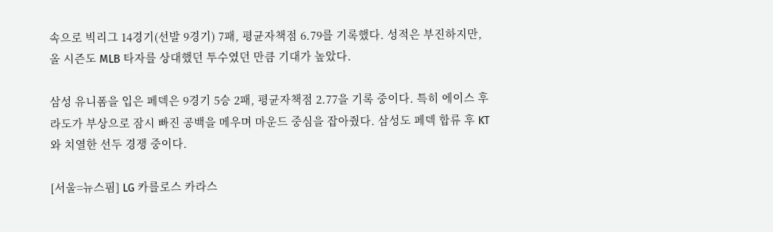속으로 빅리그 14경기(선발 9경기) 7패, 평균자책점 6.79를 기록했다. 성적은 부진하지만, 올 시즌도 MLB 타자를 상대했던 투수였던 만큼 기대가 높았다.

삼성 유니폼을 입은 페덱은 9경기 5승 2패, 평균자책점 2.77을 기록 중이다. 특히 에이스 후라도가 부상으로 잠시 빠진 공백을 메우며 마운드 중심을 잡아줬다. 삼성도 페덱 합류 후 KT와 치열한 선두 경쟁 중이다.

[서울=뉴스핌] LG 카를로스 카라스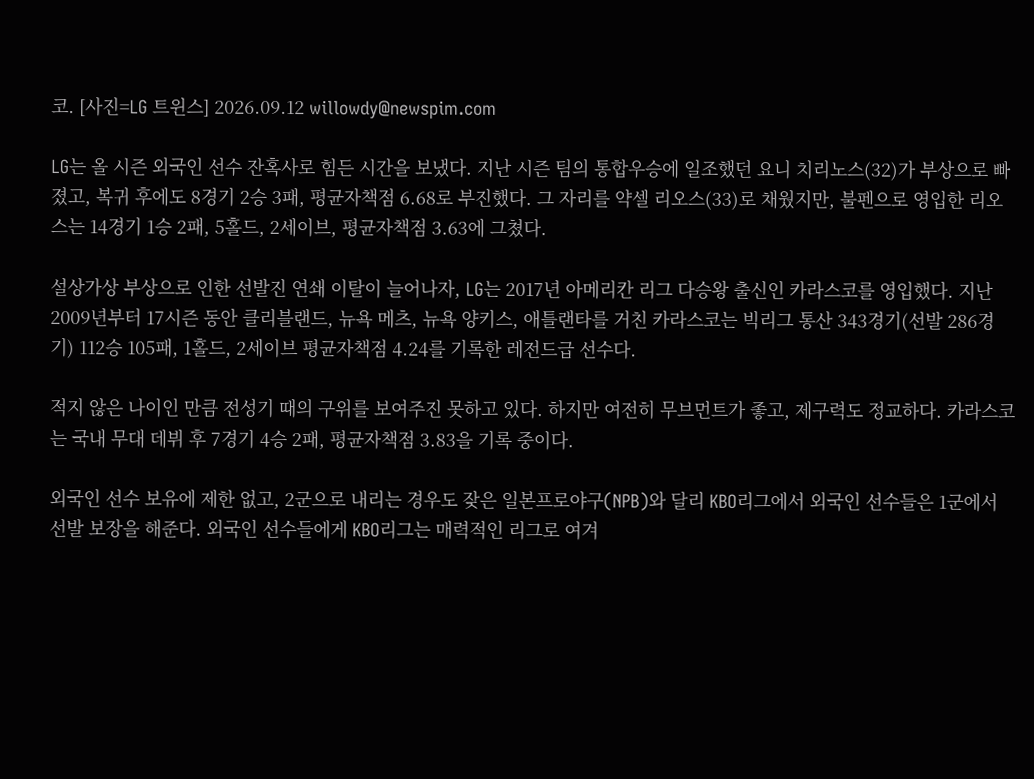코. [사진=LG 트윈스] 2026.09.12 willowdy@newspim.com

LG는 올 시즌 외국인 선수 잔혹사로 힘든 시간을 보냈다. 지난 시즌 팀의 통합우승에 일조했던 요니 치리노스(32)가 부상으로 빠졌고, 복귀 후에도 8경기 2승 3패, 평균자책점 6.68로 부진했다. 그 자리를 약셀 리오스(33)로 채웠지만, 불펜으로 영입한 리오스는 14경기 1승 2패, 5홀드, 2세이브, 평균자책점 3.63에 그쳤다.

설상가상 부상으로 인한 선발진 연쇄 이탈이 늘어나자, LG는 2017년 아메리칸 리그 다승왕 출신인 카라스코를 영입했다. 지난 2009년부터 17시즌 동안 클리블랜드, 뉴욕 메츠, 뉴욕 양키스, 애틀랜타를 거친 카라스코는 빅리그 통산 343경기(선발 286경기) 112승 105패, 1홀드, 2세이브 평균자책점 4.24를 기록한 레전드급 선수다.

적지 않은 나이인 만큼 전성기 때의 구위를 보여주진 못하고 있다. 하지만 여전히 무브먼트가 좋고, 제구력도 정교하다. 카라스코는 국내 무대 데뷔 후 7경기 4승 2패, 평균자책점 3.83을 기록 중이다.

외국인 선수 보유에 제한 없고, 2군으로 내리는 경우도 잦은 일본프로야구(NPB)와 달리 KBO리그에서 외국인 선수들은 1군에서 선발 보장을 해준다. 외국인 선수들에게 KBO리그는 매력적인 리그로 여겨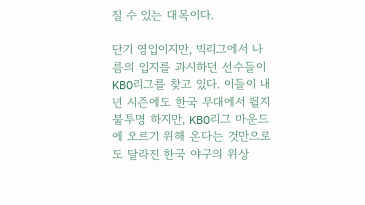질 수 있는 대목이다.

단기 영입이지만, 빅리그에서 나름의 입지를 과시하던 선수들이 KBO리그를 찾고 있다. 이들이 내년 시즌에도 한국 무대에서 뛸지 불투명 하지만, KBO리그 마운드에 오르기 위해 온다는 것만으로도 달라진 한국 야구의 위상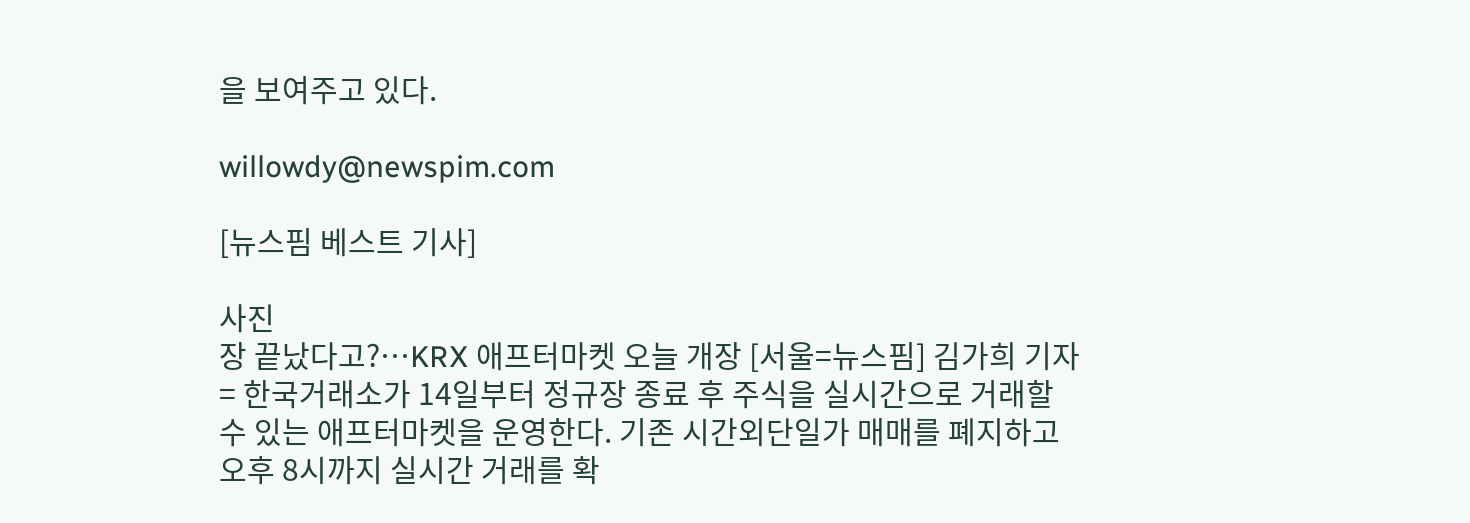을 보여주고 있다.

willowdy@newspim.com

[뉴스핌 베스트 기사]

사진
장 끝났다고?…KRX 애프터마켓 오늘 개장 [서울=뉴스핌] 김가희 기자 = 한국거래소가 14일부터 정규장 종료 후 주식을 실시간으로 거래할 수 있는 애프터마켓을 운영한다. 기존 시간외단일가 매매를 폐지하고 오후 8시까지 실시간 거래를 확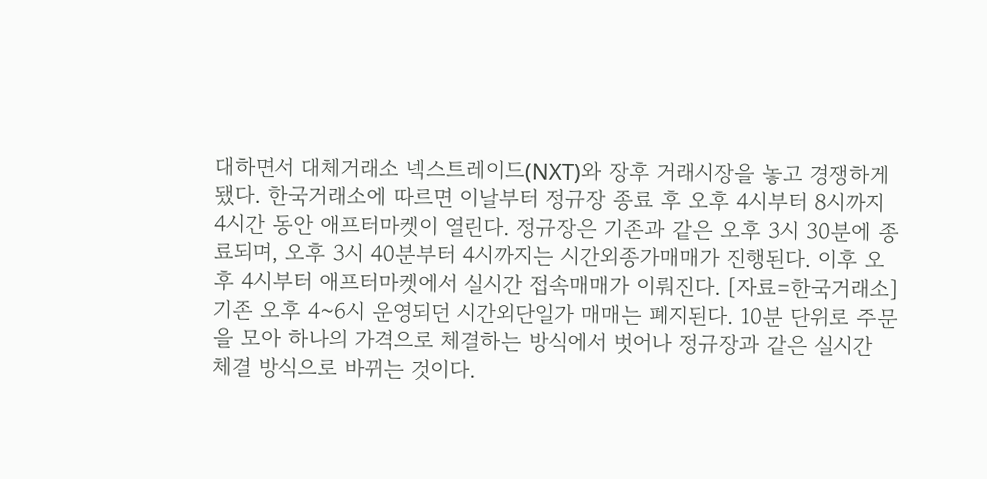대하면서 대체거래소 넥스트레이드(NXT)와 장후 거래시장을 놓고 경쟁하게 됐다. 한국거래소에 따르면 이날부터 정규장 종료 후 오후 4시부터 8시까지 4시간 동안 애프터마켓이 열린다. 정규장은 기존과 같은 오후 3시 30분에 종료되며, 오후 3시 40분부터 4시까지는 시간외종가매매가 진행된다. 이후 오후 4시부터 애프터마켓에서 실시간 접속매매가 이뤄진다. [자료=한국거래소] 기존 오후 4~6시 운영되던 시간외단일가 매매는 폐지된다. 10분 단위로 주문을 모아 하나의 가격으로 체결하는 방식에서 벗어나 정규장과 같은 실시간 체결 방식으로 바뀌는 것이다.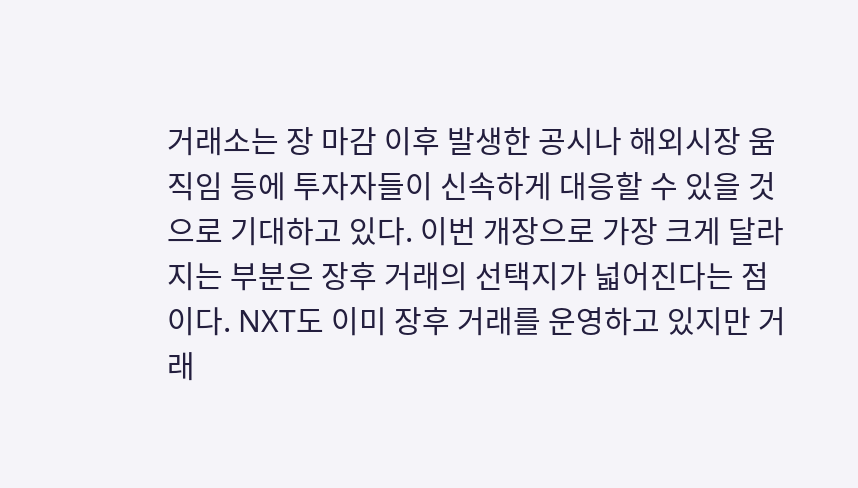거래소는 장 마감 이후 발생한 공시나 해외시장 움직임 등에 투자자들이 신속하게 대응할 수 있을 것으로 기대하고 있다. 이번 개장으로 가장 크게 달라지는 부분은 장후 거래의 선택지가 넓어진다는 점이다. NXT도 이미 장후 거래를 운영하고 있지만 거래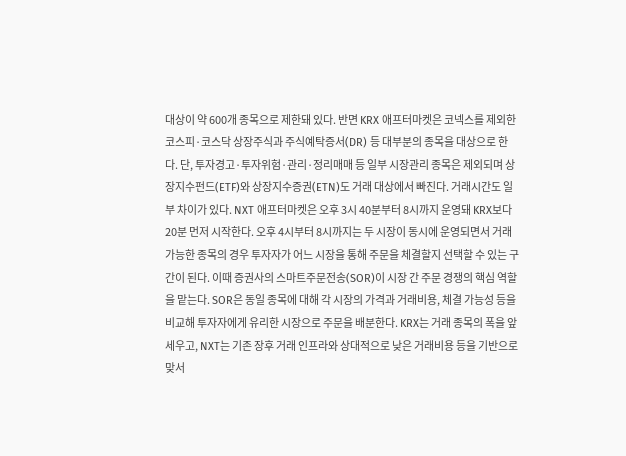대상이 약 600개 종목으로 제한돼 있다. 반면 KRX 애프터마켓은 코넥스를 제외한 코스피·코스닥 상장주식과 주식예탁증서(DR) 등 대부분의 종목을 대상으로 한다. 단, 투자경고·투자위험·관리·정리매매 등 일부 시장관리 종목은 제외되며 상장지수펀드(ETF)와 상장지수증권(ETN)도 거래 대상에서 빠진다. 거래시간도 일부 차이가 있다. NXT 애프터마켓은 오후 3시 40분부터 8시까지 운영돼 KRX보다 20분 먼저 시작한다. 오후 4시부터 8시까지는 두 시장이 동시에 운영되면서 거래 가능한 종목의 경우 투자자가 어느 시장을 통해 주문을 체결할지 선택할 수 있는 구간이 된다. 이때 증권사의 스마트주문전송(SOR)이 시장 간 주문 경쟁의 핵심 역할을 맡는다. SOR은 동일 종목에 대해 각 시장의 가격과 거래비용, 체결 가능성 등을 비교해 투자자에게 유리한 시장으로 주문을 배분한다. KRX는 거래 종목의 폭을 앞세우고, NXT는 기존 장후 거래 인프라와 상대적으로 낮은 거래비용 등을 기반으로 맞서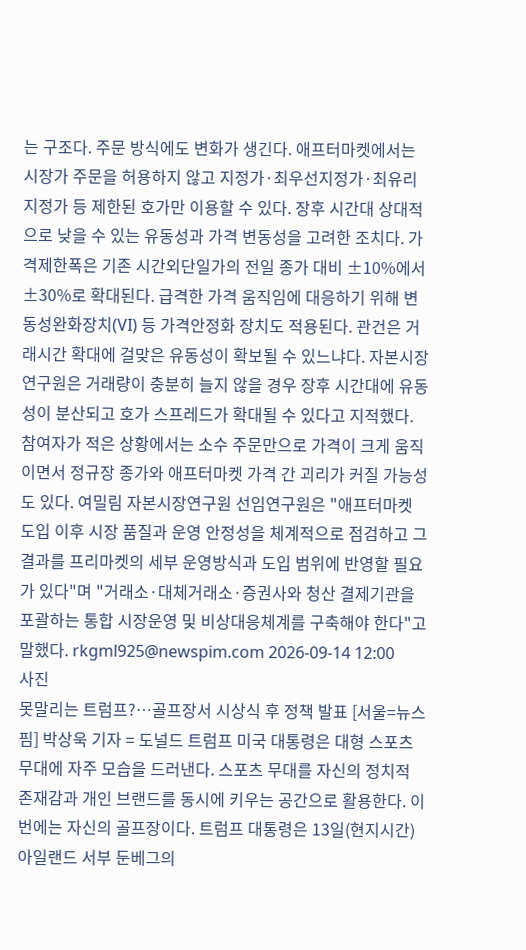는 구조다. 주문 방식에도 변화가 생긴다. 애프터마켓에서는 시장가 주문을 허용하지 않고 지정가·최우선지정가·최유리지정가 등 제한된 호가만 이용할 수 있다. 장후 시간대 상대적으로 낮을 수 있는 유동성과 가격 변동성을 고려한 조치다. 가격제한폭은 기존 시간외단일가의 전일 종가 대비 ±10%에서 ±30%로 확대된다. 급격한 가격 움직임에 대응하기 위해 변동성완화장치(VI) 등 가격안정화 장치도 적용된다. 관건은 거래시간 확대에 걸맞은 유동성이 확보될 수 있느냐다. 자본시장연구원은 거래량이 충분히 늘지 않을 경우 장후 시간대에 유동성이 분산되고 호가 스프레드가 확대될 수 있다고 지적했다. 참여자가 적은 상황에서는 소수 주문만으로 가격이 크게 움직이면서 정규장 종가와 애프터마켓 가격 간 괴리가 커질 가능성도 있다. 여밀림 자본시장연구원 선임연구원은 "애프터마켓 도입 이후 시장 품질과 운영 안정성을 체계적으로 점검하고 그 결과를 프리마켓의 세부 운영방식과 도입 범위에 반영할 필요가 있다"며 "거래소·대체거래소·증권사와 청산 결제기관을 포괄하는 통합 시장운영 및 비상대응체계를 구축해야 한다"고 말했다. rkgml925@newspim.com 2026-09-14 12:00
사진
못말리는 트럼프?…골프장서 시상식 후 정책 발표 [서울=뉴스핌] 박상욱 기자 = 도널드 트럼프 미국 대통령은 대형 스포츠 무대에 자주 모습을 드러낸다. 스포츠 무대를 자신의 정치적 존재감과 개인 브랜드를 동시에 키우는 공간으로 활용한다. 이번에는 자신의 골프장이다. 트럼프 대통령은 13일(현지시간) 아일랜드 서부 둔베그의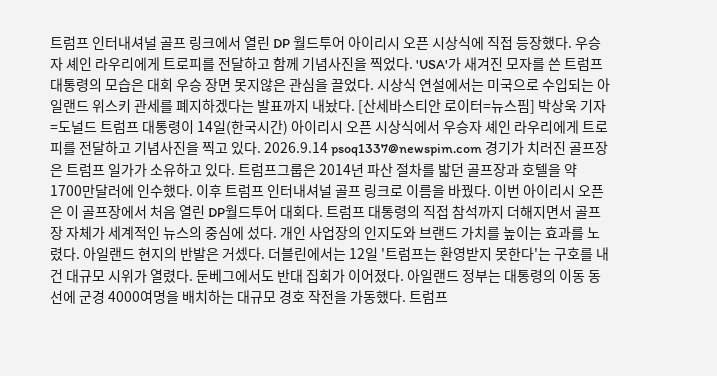트럼프 인터내셔널 골프 링크에서 열린 DP 월드투어 아이리시 오픈 시상식에 직접 등장했다. 우승자 셰인 라우리에게 트로피를 전달하고 함께 기념사진을 찍었다. 'USA'가 새겨진 모자를 쓴 트럼프 대통령의 모습은 대회 우승 장면 못지않은 관심을 끌었다. 시상식 연설에서는 미국으로 수입되는 아일랜드 위스키 관세를 폐지하겠다는 발표까지 내놨다. [산세바스티안 로이터=뉴스핌] 박상욱 기자=도널드 트럼프 대통령이 14일(한국시간) 아이리시 오픈 시상식에서 우승자 셰인 라우리에게 트로피를 전달하고 기념사진을 찍고 있다. 2026.9.14 psoq1337@newspim.com 경기가 치러진 골프장은 트럼프 일가가 소유하고 있다. 트럼프그룹은 2014년 파산 절차를 밟던 골프장과 호텔을 약 1700만달러에 인수했다. 이후 트럼프 인터내셔널 골프 링크로 이름을 바꿨다. 이번 아이리시 오픈은 이 골프장에서 처음 열린 DP월드투어 대회다. 트럼프 대통령의 직접 참석까지 더해지면서 골프장 자체가 세계적인 뉴스의 중심에 섰다. 개인 사업장의 인지도와 브랜드 가치를 높이는 효과를 노렸다. 아일랜드 현지의 반발은 거셌다. 더블린에서는 12일 '트럼프는 환영받지 못한다'는 구호를 내건 대규모 시위가 열렸다. 둔베그에서도 반대 집회가 이어졌다. 아일랜드 정부는 대통령의 이동 동선에 군경 4000여명을 배치하는 대규모 경호 작전을 가동했다. 트럼프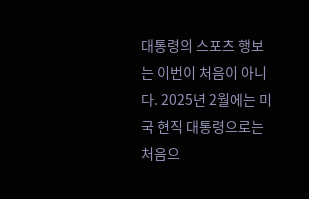대통령의 스포츠 행보는 이번이 처음이 아니다. 2025년 2월에는 미국 현직 대통령으로는 처음으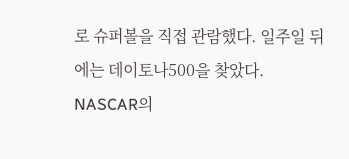로 슈퍼볼을 직접 관람했다. 일주일 뒤에는 데이토나500을 찾았다. NASCAR의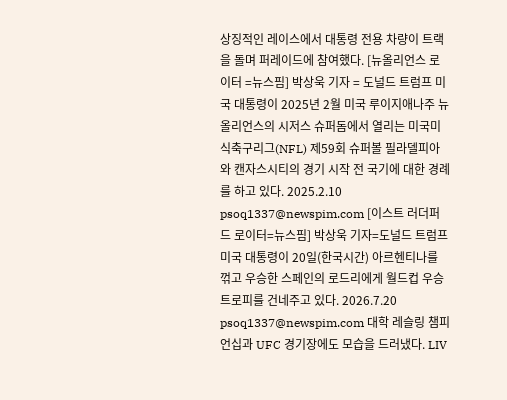상징적인 레이스에서 대통령 전용 차량이 트랙을 돌며 퍼레이드에 참여했다. [뉴올리언스 로이터 =뉴스핌] 박상욱 기자 = 도널드 트럼프 미국 대통령이 2025년 2월 미국 루이지애나주 뉴올리언스의 시저스 슈퍼돔에서 열리는 미국미식축구리그(NFL) 제59회 슈퍼볼 필라델피아와 캔자스시티의 경기 시작 전 국기에 대한 경례를 하고 있다. 2025.2.10 psoq1337@newspim.com [이스트 러더퍼드 로이터=뉴스핌] 박상욱 기자=도널드 트럼프 미국 대통령이 20일(한국시간) 아르헨티나를 꺾고 우승한 스페인의 로드리에게 월드컵 우승 트로피를 건네주고 있다. 2026.7.20 psoq1337@newspim.com 대학 레슬링 챔피언십과 UFC 경기장에도 모습을 드러냈다. LIV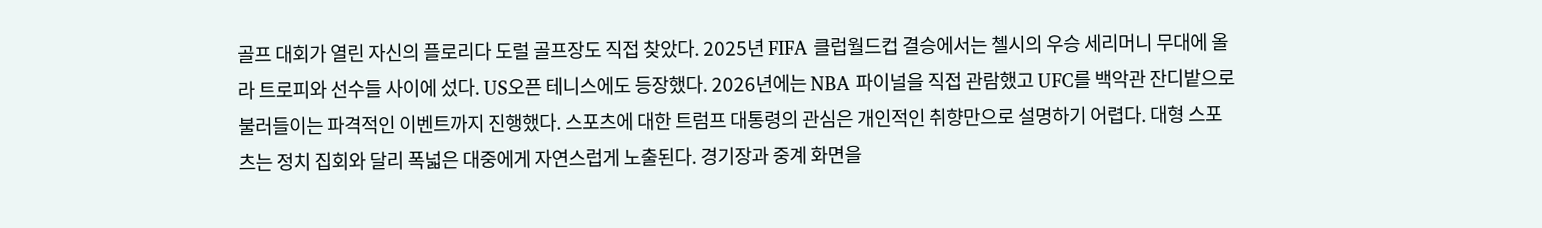골프 대회가 열린 자신의 플로리다 도럴 골프장도 직접 찾았다. 2025년 FIFA 클럽월드컵 결승에서는 첼시의 우승 세리머니 무대에 올라 트로피와 선수들 사이에 섰다. US오픈 테니스에도 등장했다. 2026년에는 NBA 파이널을 직접 관람했고 UFC를 백악관 잔디밭으로 불러들이는 파격적인 이벤트까지 진행했다. 스포츠에 대한 트럼프 대통령의 관심은 개인적인 취향만으로 설명하기 어렵다. 대형 스포츠는 정치 집회와 달리 폭넓은 대중에게 자연스럽게 노출된다. 경기장과 중계 화면을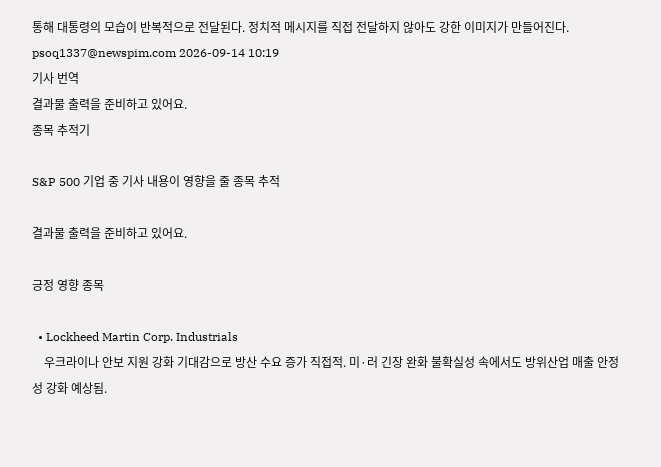통해 대통령의 모습이 반복적으로 전달된다. 정치적 메시지를 직접 전달하지 않아도 강한 이미지가 만들어진다. psoq1337@newspim.com 2026-09-14 10:19
기사 번역
결과물 출력을 준비하고 있어요.
종목 추적기

S&P 500 기업 중 기사 내용이 영향을 줄 종목 추적

결과물 출력을 준비하고 있어요.

긍정 영향 종목

  • Lockheed Martin Corp. Industrials
    우크라이나 안보 지원 강화 기대감으로 방산 수요 증가 직접적. 미·러 긴장 완화 불확실성 속에서도 방위산업 매출 안정성 강화 예상됨.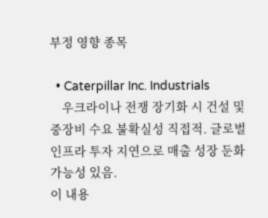부정 영향 종목

  • Caterpillar Inc. Industrials
    우크라이나 전쟁 장기화 시 건설 및 중장비 수요 불확실성 직접적. 글로벌 인프라 투자 지연으로 매출 성장 둔화 가능성 있음.
이 내용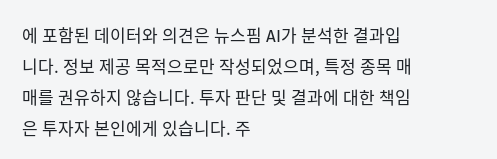에 포함된 데이터와 의견은 뉴스핌 AI가 분석한 결과입니다. 정보 제공 목적으로만 작성되었으며, 특정 종목 매매를 권유하지 않습니다. 투자 판단 및 결과에 대한 책임은 투자자 본인에게 있습니다. 주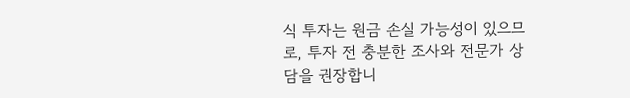식 투자는 원금 손실 가능성이 있으므로, 투자 전 충분한 조사와 전문가 상담을 권장합니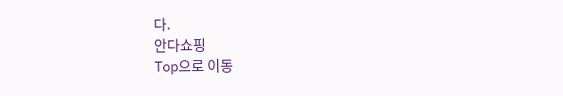다.
안다쇼핑
Top으로 이동